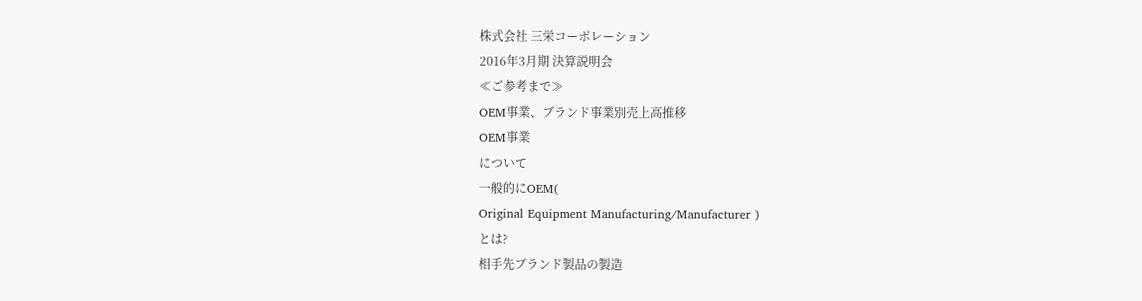株式会社 三栄コーポレーション
2016年3月期 決算説明会
≪ご参考まで≫
OEM事業、ブランド事業別売上高推移
OEM事業
について
一般的にOEM(
Original Equipment Manufacturing/Manufacturer )
とは?
相手先ブランド製品の製造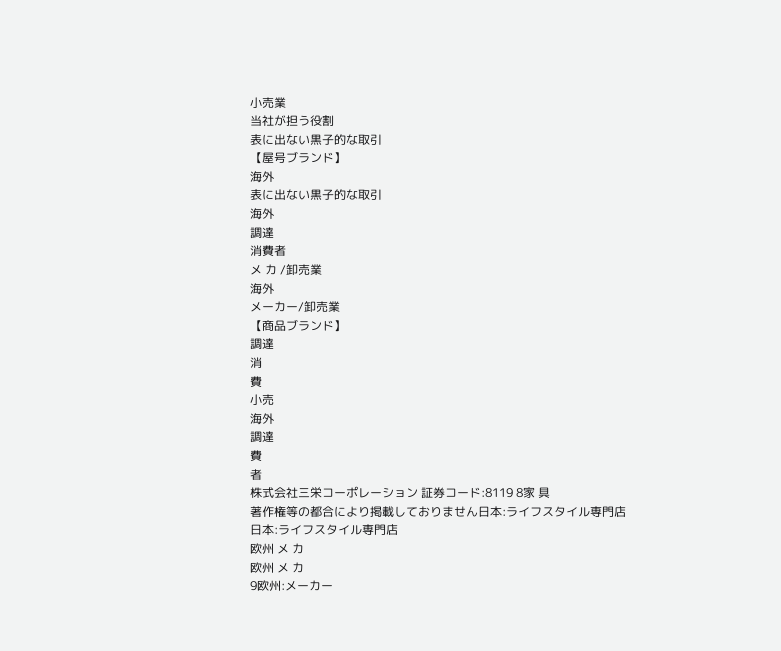小売業
当社が担う役割
表に出ない黒子的な取引
【屋号ブランド】
海外
表に出ない黒子的な取引
海外
調達
消費者
メ カ /卸売業
海外
メーカー/卸売業
【商品ブランド】
調達
消
費
小売
海外
調達
費
者
株式会社三栄コーポレーション 証券コード:8119 8家 具
著作権等の都合により掲載しておりません日本:ライフスタイル専門店
日本:ライフスタイル専門店
欧州 メ カ
欧州 メ カ
9欧州:メーカー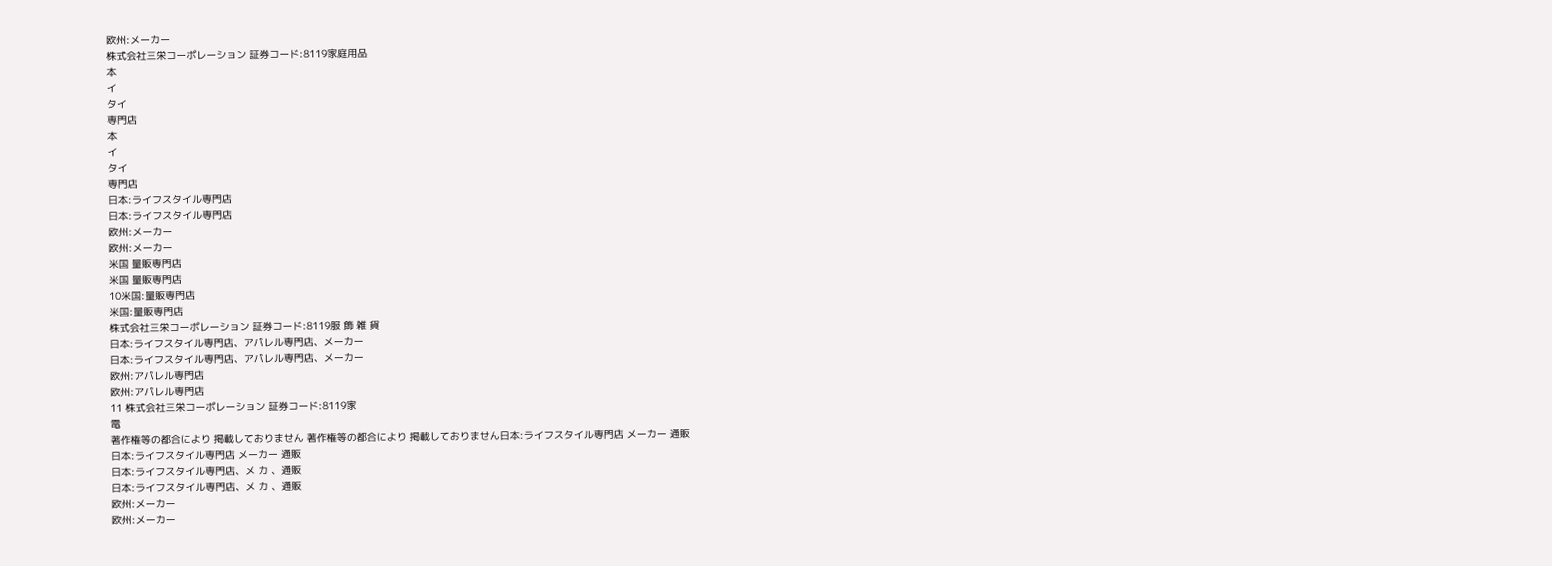欧州:メーカー
株式会社三栄コーポレーション 証券コード:8119家庭用品
本
イ
タイ
専門店
本
イ
タイ
専門店
日本:ライフスタイル専門店
日本:ライフスタイル専門店
欧州:メーカー
欧州:メーカー
米国 量販専門店
米国 量販専門店
10米国:量販専門店
米国:量販専門店
株式会社三栄コーポレーション 証券コード:8119服 飾 雑 貨
日本:ライフスタイル専門店、アパレル専門店、メーカー
日本:ライフスタイル専門店、アパレル専門店、メーカー
欧州:アパレル専門店
欧州:アパレル専門店
11 株式会社三栄コーポレーション 証券コード:8119家
電
著作権等の都合により 掲載しておりません 著作権等の都合により 掲載しておりません日本:ライフスタイル専門店 メーカー 通販
日本:ライフスタイル専門店 メーカー 通販
日本:ライフスタイル専門店、メ カ 、通販
日本:ライフスタイル専門店、メ カ 、通販
欧州:メーカー
欧州:メーカー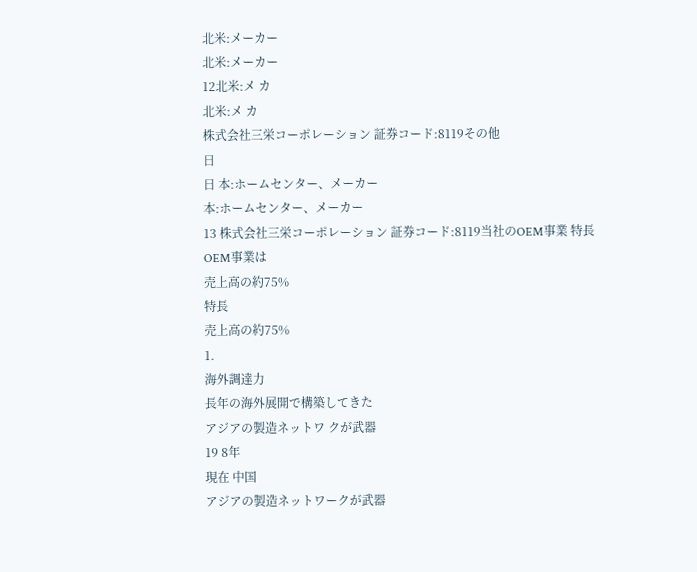北米:メーカー
北米:メーカー
12北米:メ カ
北米:メ カ
株式会社三栄コーポレーション 証券コード:8119その他
日
日 本:ホームセンター、メーカー
本:ホームセンター、メーカー
13 株式会社三栄コーポレーション 証券コード:8119当社のOEM事業 特長
OEM事業は
売上高の約75%
特長
売上高の約75%
1.
海外調達力
長年の海外展開で構築してきた
アジアの製造ネットワ クが武器
19 8年
現在 中国
アジアの製造ネットワークが武器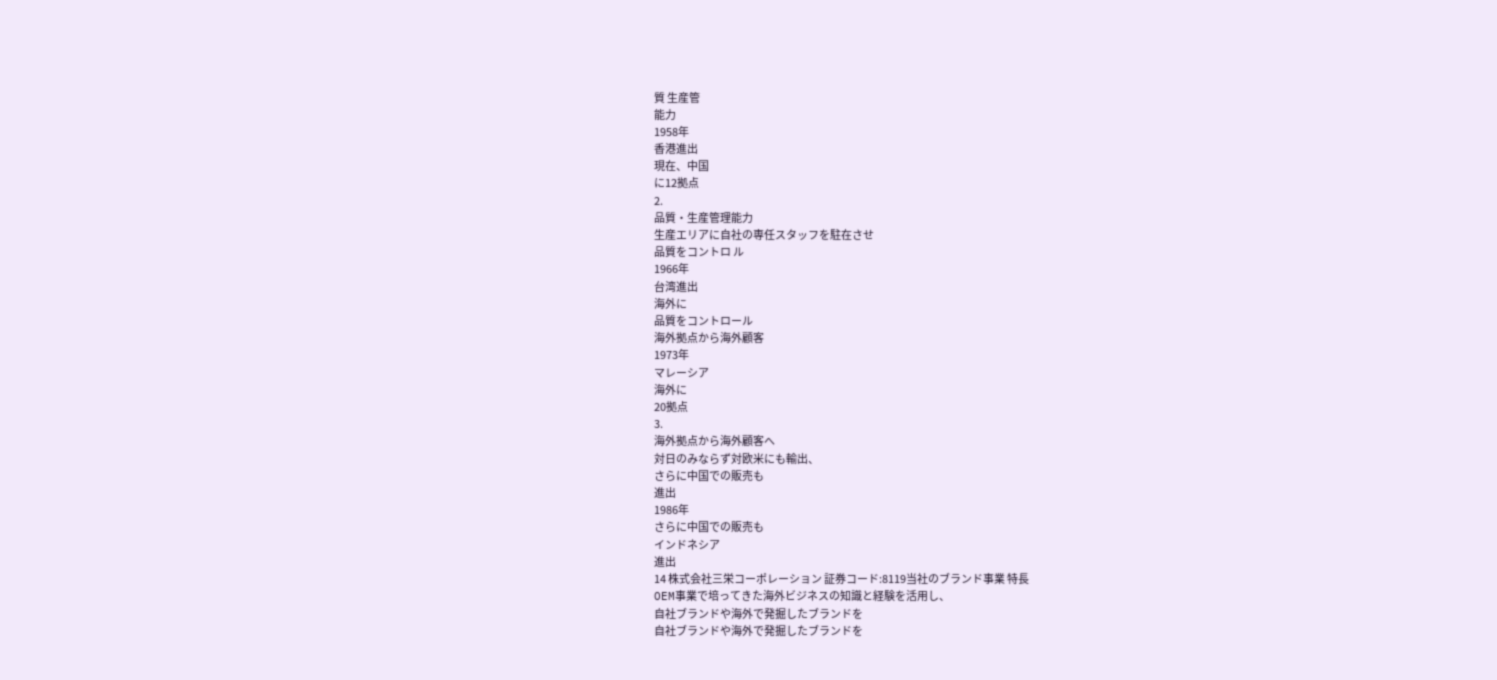質 生産管
能力
1958年
香港進出
現在、中国
に12拠点
2.
品質・生産管理能力
生産エリアに自社の専任スタッフを駐在させ
品質をコントロ ル
1966年
台湾進出
海外に
品質をコントロール
海外拠点から海外顧客
1973年
マレーシア
海外に
20拠点
3.
海外拠点から海外顧客へ
対日のみならず対欧米にも輸出、
さらに中国での販売も
進出
1986年
さらに中国での販売も
インドネシア
進出
14 株式会社三栄コーポレーション 証券コード:8119当社のブランド事業 特長
OEM事業で培ってきた海外ビジネスの知識と経験を活用し、
自社ブランドや海外で発掘したブランドを
自社ブランドや海外で発掘したブランドを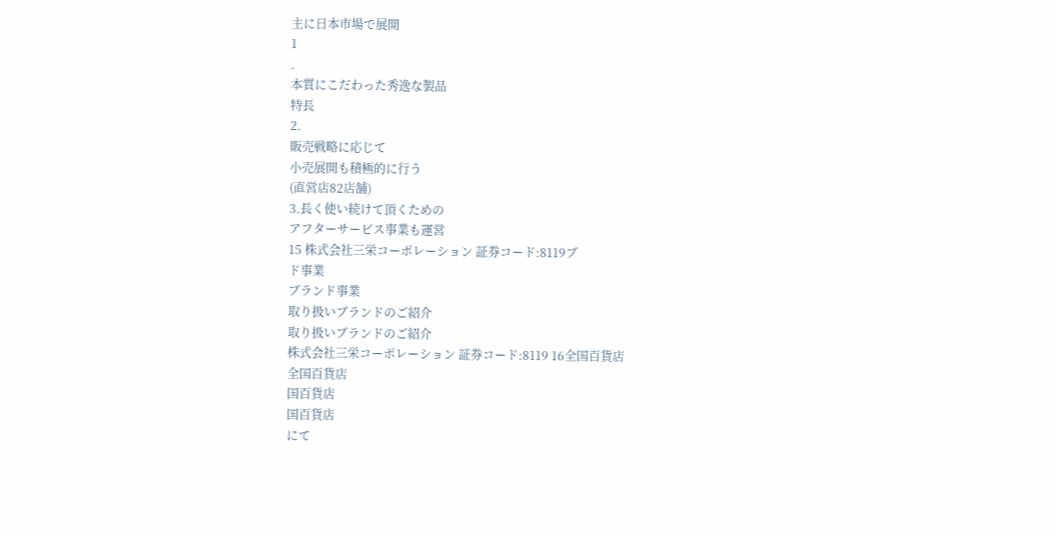主に日本市場で展開
1
.
本質にこだわった秀逸な製品
特長
2.
販売戦略に応じて
小売展開も積極的に行う
(直営店82店舗)
3.長く使い続けて頂くための
アフターサービス事業も運営
15 株式会社三栄コーポレーション 証券コード:8119ブ
ド事業
ブランド事業
取り扱いブランドのご紹介
取り扱いブランドのご紹介
株式会社三栄コーポレーション 証券コード:8119 16全国百貨店
全国百貨店
国百貨店
国百貨店
にて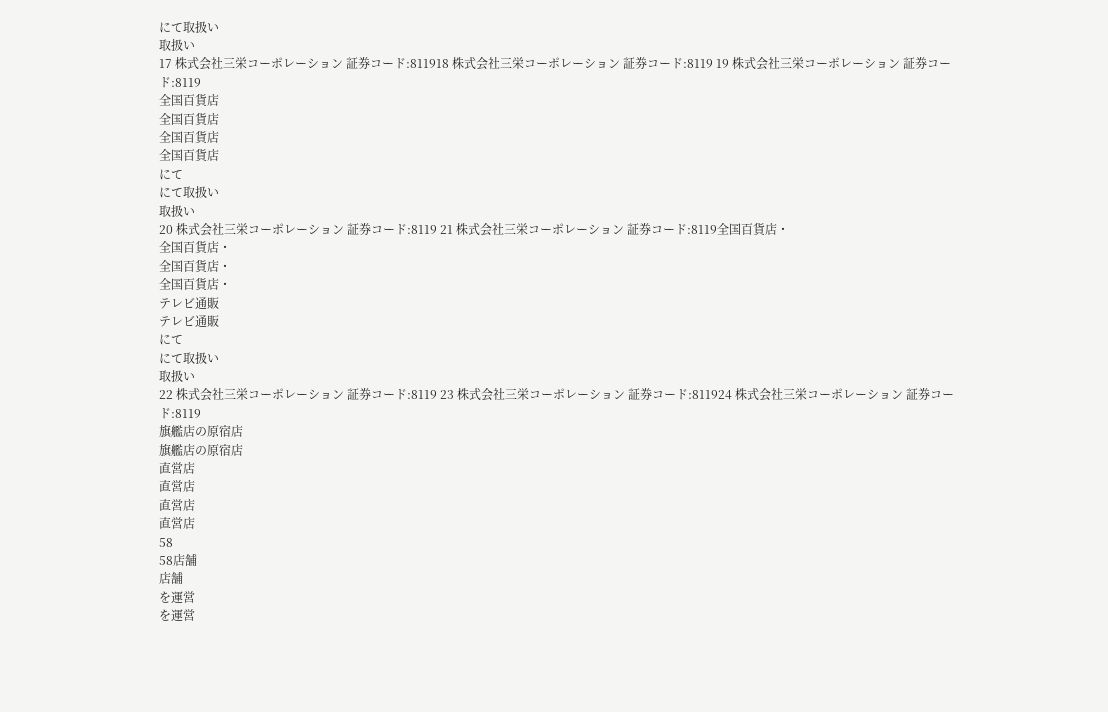にて取扱い
取扱い
17 株式会社三栄コーポレーション 証券コード:811918 株式会社三栄コーポレーション 証券コード:8119 19 株式会社三栄コーポレーション 証券コード:8119
全国百貨店
全国百貨店
全国百貨店
全国百貨店
にて
にて取扱い
取扱い
20 株式会社三栄コーポレーション 証券コード:8119 21 株式会社三栄コーポレーション 証券コード:8119全国百貨店・
全国百貨店・
全国百貨店・
全国百貨店・
テレビ通販
テレビ通販
にて
にて取扱い
取扱い
22 株式会社三栄コーポレーション 証券コード:8119 23 株式会社三栄コーポレーション 証券コード:811924 株式会社三栄コーポレーション 証券コード:8119
旗艦店の原宿店
旗艦店の原宿店
直営店
直営店
直営店
直営店
58
58店舗
店舗
を運営
を運営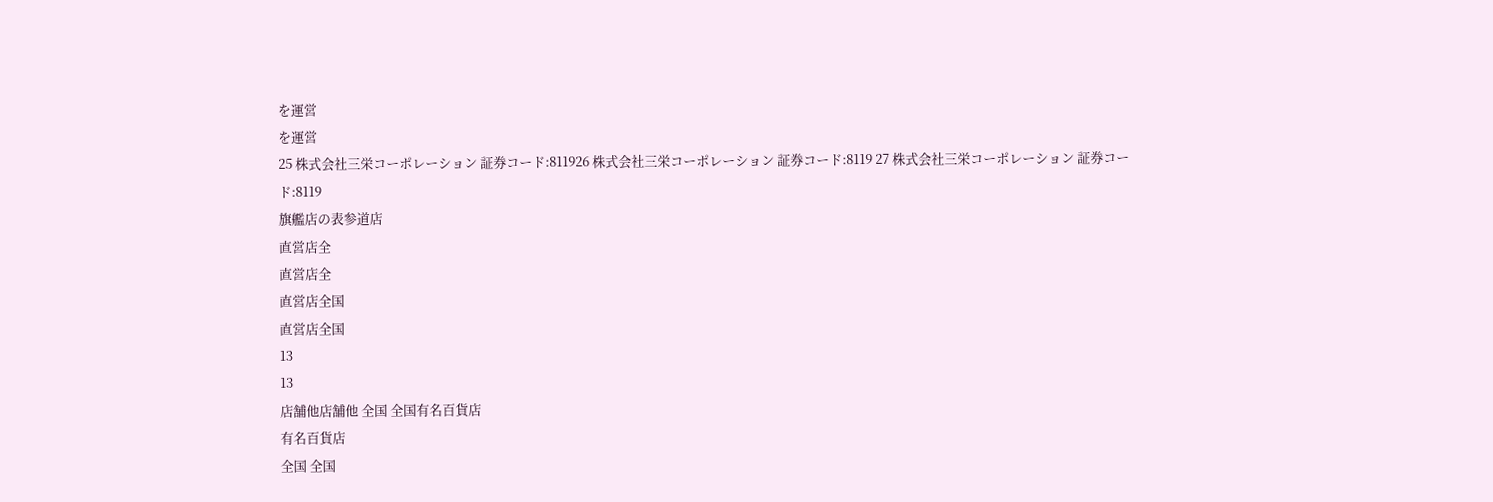を運営
を運営
25 株式会社三栄コーポレーション 証券コード:811926 株式会社三栄コーポレーション 証券コード:8119 27 株式会社三栄コーポレーション 証券コード:8119
旗艦店の表参道店
直営店全
直営店全
直営店全国
直営店全国
13
13
店舗他店舗他 全国 全国有名百貨店
有名百貨店
全国 全国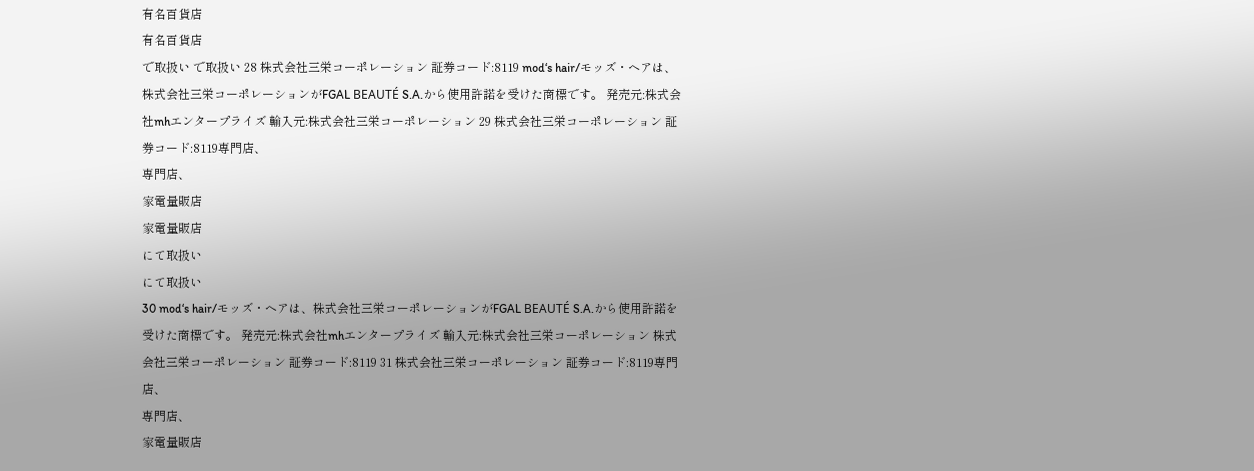有名百貨店
有名百貨店
で取扱い で取扱い 28 株式会社三栄コーポレーション 証券コード:8119 mod‘s hair/モッズ・ヘアは、株式会社三栄コーポレーションがFGAL BEAUTÉ S.A.から使用許諾を受けた商標です。 発売元:株式会社mhエンタープライズ 輸入元:株式会社三栄コーポレーション 29 株式会社三栄コーポレーション 証券コード:8119専門店、
専門店、
家電量販店
家電量販店
にて取扱い
にて取扱い
30 mod‘s hair/モッズ・ヘアは、株式会社三栄コーポレーションがFGAL BEAUTÉ S.A.から使用許諾を受けた商標です。 発売元:株式会社mhエンタープライズ 輸入元:株式会社三栄コーポレーション 株式会社三栄コーポレーション 証券コード:8119 31 株式会社三栄コーポレーション 証券コード:8119専門店、
専門店、
家電量販店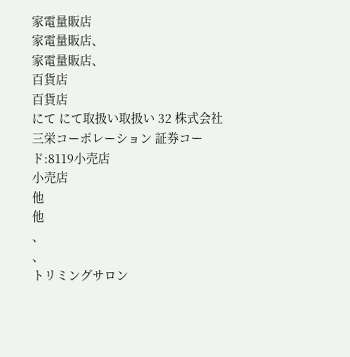家電量販店
家電量販店、
家電量販店、
百貨店
百貨店
にて にて取扱い取扱い 32 株式会社三栄コーポレーション 証券コード:8119小売店
小売店
他
他
、
、
トリミングサロン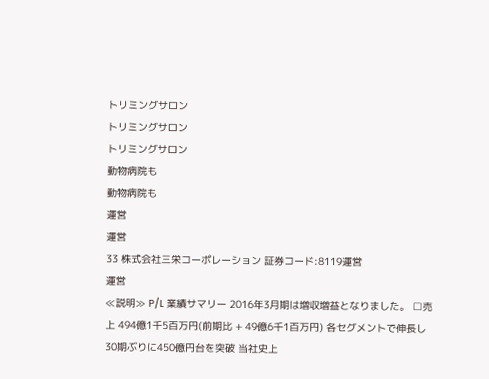トリミングサロン
トリミングサロン
トリミングサロン
動物病院も
動物病院も
運営
運営
33 株式会社三栄コーポレーション 証券コード:8119運営
運営
≪説明≫ P/L 業績サマリー 2016年3月期は増収増益となりました。 □売上 494億1千5百万円(前期比 + 49億6千1百万円) 各セグメントで伸長し 30期ぶりに450億円台を突破 当社史上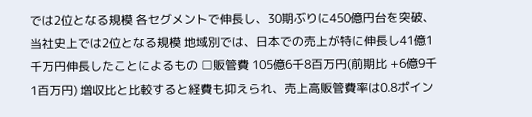では2位となる規模 各セグメントで伸長し、30期ぶりに450億円台を突破、当社史上では2位となる規模 地域別では、日本での売上が特に伸長し41億1千万円伸長したことによるもの □販管費 105億6千8百万円(前期比 +6億9千1百万円) 増収比と比較すると経費も抑えられ、売上高販管費率は0.8ポイン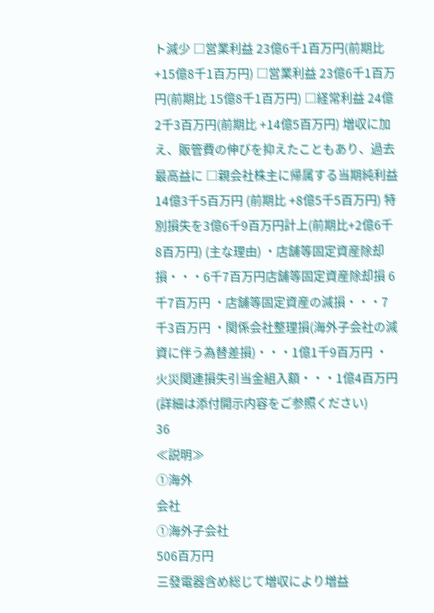ト減少 □営業利益 23億6千1百万円(前期比 +15億8千1百万円) □営業利益 23億6千1百万円(前期比 15億8千1百万円) □経常利益 24億2千3百万円(前期比 +14億5百万円) 増収に加え、販管費の伸びを抑えたこともあり、過去最高益に □親会社株主に帰属する当期純利益 14億3千5百万円 (前期比 +8億5千5百万円) 特別損失を3億6千9百万円計上(前期比+2億6千8百万円) (主な理由) ・店舗等固定資産除却損・・・6千7百万円店舗等固定資産除却損 6千7百万円 ・店舗等固定資産の減損・・・7千3百万円 ・関係会社整理損(海外子会社の減資に伴う為替差損)・・・1億1千9百万円 ・火災関連損失引当金組入額・・・1億4百万円 (詳細は添付開示内容をご参照ください)
36
≪説明≫
①海外
会社
①海外子会社
506百万円
三發電器含め総じて増収により増益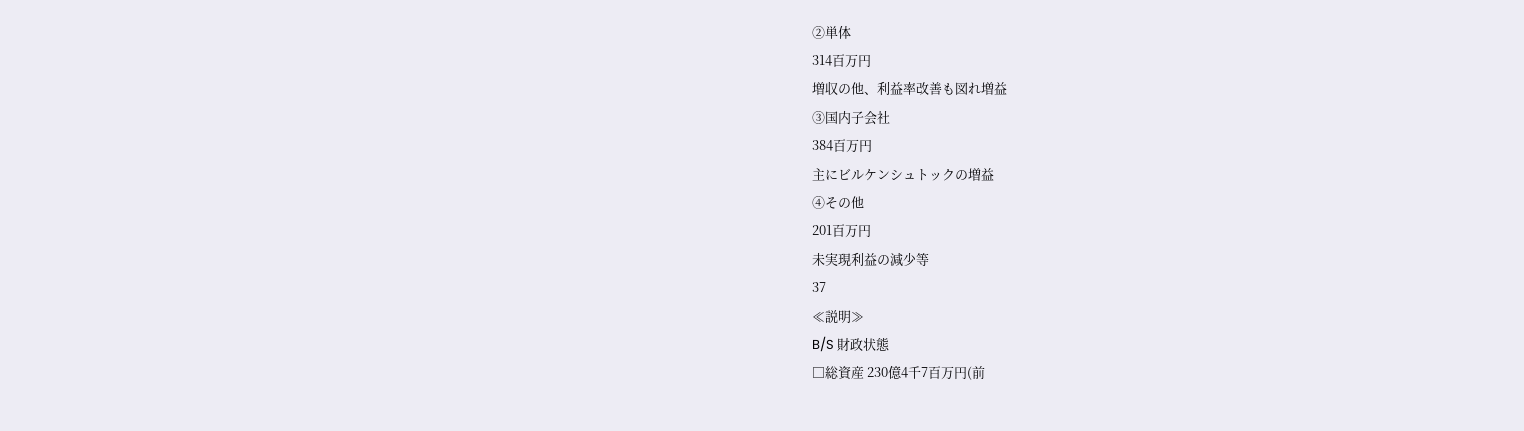②単体
314百万円
増収の他、利益率改善も図れ増益
③国内子会社
384百万円
主にビルケンシュトックの増益
④その他
201百万円
未実現利益の減少等
37
≪説明≫
B/S 財政状態
□総資産 230億4千7百万円(前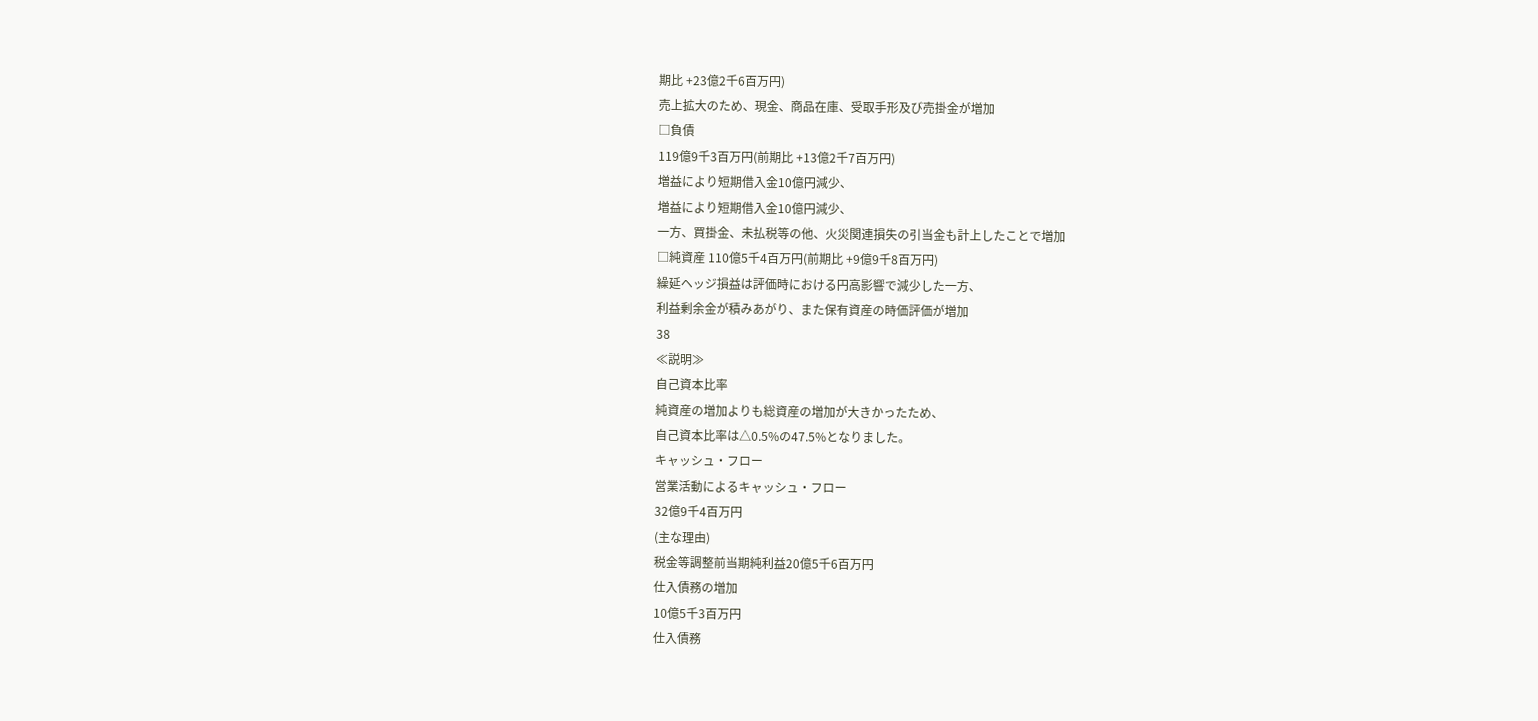期比 +23億2千6百万円)
売上拡大のため、現金、商品在庫、受取手形及び売掛金が増加
□負債
119億9千3百万円(前期比 +13億2千7百万円)
増益により短期借入金10億円減少、
増益により短期借入金10億円減少、
一方、買掛金、未払税等の他、火災関連損失の引当金も計上したことで増加
□純資産 110億5千4百万円(前期比 +9億9千8百万円)
繰延ヘッジ損益は評価時における円高影響で減少した一方、
利益剰余金が積みあがり、また保有資産の時価評価が増加
38
≪説明≫
自己資本比率
純資産の増加よりも総資産の増加が大きかったため、
自己資本比率は△0.5%の47.5%となりました。
キャッシュ・フロー
営業活動によるキャッシュ・フロー
32億9千4百万円
(主な理由)
税金等調整前当期純利益20億5千6百万円
仕入債務の増加
10億5千3百万円
仕入債務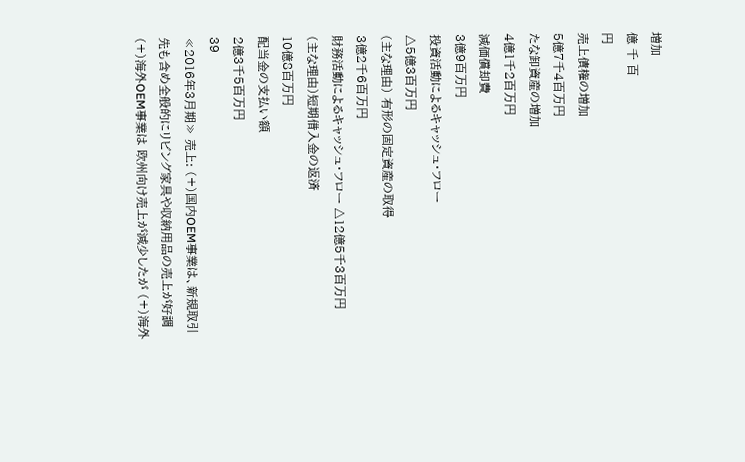増加
億 千 百
円
売上債権の増加
5億7千4百万円
たな卸資産の増加
4億1千2百万円
減価償却費
3億9百万円
投資活動によるキャッシュ・フロー
△5億3百万円
(主な理由) 有形の固定資産の取得
3億2千6百万円
財務活動によるキャッシュ・フロー △12億5千3百万円
(主な理由)短期借入金の返済
10億8百万円
配当金の支払い額
2億3千5百万円
39
≪2016年3月期≫ 売上: (+)国内OEM事業は、新規取引先も含め全般的にリビング家具や収納用品の売上が好調 (+)海外OEM事業は 欧州向け売上が減少したが (+)海外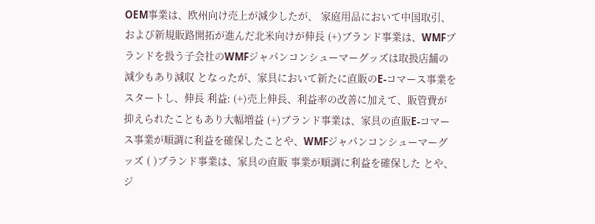OEM事業は、欧州向け売上が減少したが、 家庭用品において中国取引、および新規販路開拓が進んだ北米向けが伸長 (+)ブランド事業は、WMFブランドを扱う子会社のWMFジャパンコンシューマーグッズは取扱店舗の減少もあり減収 となったが、家具において新たに直販のE‐コマース事業をスタートし、伸長 利益: (+)売上伸長、利益率の改善に加えて、販管費が抑えられたこともあり大幅増益 (+)ブランド事業は、家具の直販E‐コマース事業が順調に利益を確保したことや、WMFジャパンコンシューマーグッズ ( )ブランド事業は、家具の直販 事業が順調に利益を確保した とや、 ジ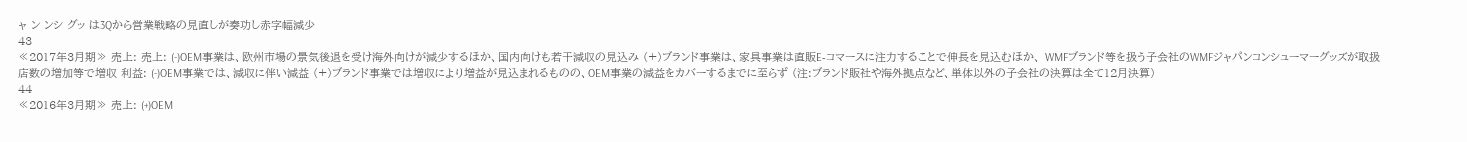ャ ン ンシ グッ は3Qから営業戦略の見直しが奏功し赤字幅減少
43
≪2017年3月期≫ 売上: 売上: (-)OEM事業は、欧州市場の景気後退を受け海外向けが減少するほか、国内向けも若干減収の見込み (+)ブランド事業は、家具事業は直販E‐コマースに注力することで伸長を見込むほか、 WMFブランド等を扱う子会社のWMFジャパンコンシューマーグッズが取扱店数の増加等で増収 利益: (-)OEM事業では、減収に伴い減益 (+)ブランド事業では増収により増益が見込まれるものの、OEM事業の減益をカバーするまでに至らず (注:ブランド販社や海外拠点など、単体以外の子会社の決算は全て12月決算)
44
≪2016年3月期≫ 売上: (+)OEM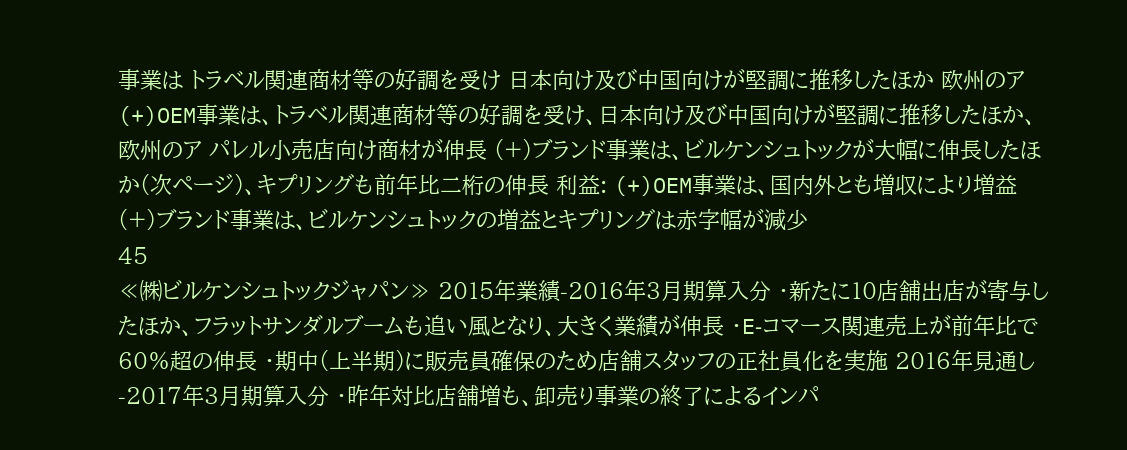事業は トラベル関連商材等の好調を受け 日本向け及び中国向けが堅調に推移したほか 欧州のア (+)OEM事業は、トラベル関連商材等の好調を受け、日本向け及び中国向けが堅調に推移したほか、欧州のア パレル小売店向け商材が伸長 (+)ブランド事業は、ビルケンシュトックが大幅に伸長したほか(次ページ)、キプリングも前年比二桁の伸長 利益: (+)OEM事業は、国内外とも増収により増益 (+)ブランド事業は、ビルケンシュトックの増益とキプリングは赤字幅が減少
45
≪㈱ビルケンシュトックジャパン≫ 2015年業績-2016年3月期算入分 ・新たに10店舗出店が寄与したほか、フラットサンダルブームも追い風となり、大きく業績が伸長 ・E‐コマース関連売上が前年比で60%超の伸長 ・期中(上半期)に販売員確保のため店舗スタッフの正社員化を実施 2016年見通し-2017年3月期算入分 ・昨年対比店舗増も、卸売り事業の終了によるインパ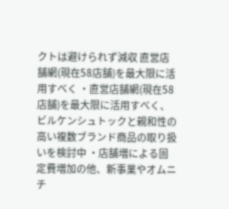クトは避けられず減収 直営店舗網(現在58店舗)を最大限に活用すべく ・直営店舗網(現在58店舗)を最大限に活用すべく、 ビルケンシュトックと親和性の高い複数ブランド商品の取り扱いを検討中 ・店舗増による固定費増加の他、新事業やオムニチ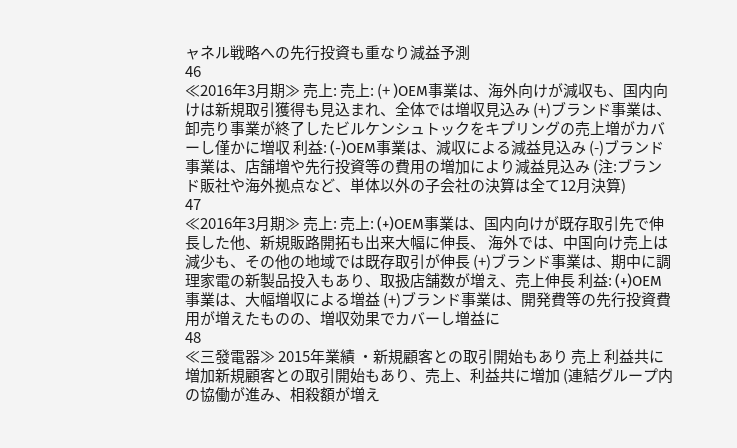ャネル戦略への先行投資も重なり減益予測
46
≪2016年3月期≫ 売上: 売上: (+ )OEM事業は、海外向けが減収も、国内向けは新規取引獲得も見込まれ、全体では増収見込み (+)ブランド事業は、卸売り事業が終了したビルケンシュトックをキプリングの売上増がカバーし僅かに増収 利益: (-)OEM事業は、減収による減益見込み (-)ブランド事業は、店舗増や先行投資等の費用の増加により減益見込み (注:ブランド販社や海外拠点など、単体以外の子会社の決算は全て12月決算)
47
≪2016年3月期≫ 売上: 売上: (+)OEM事業は、国内向けが既存取引先で伸長した他、新規販路開拓も出来大幅に伸長、 海外では、中国向け売上は減少も、その他の地域では既存取引が伸長 (+)ブランド事業は、期中に調理家電の新製品投入もあり、取扱店舗数が増え、売上伸長 利益: (+)OEM事業は、大幅増収による増益 (+)ブランド事業は、開発費等の先行投資費用が増えたものの、増収効果でカバーし増益に
48
≪三發電器≫ 2015年業績 ・新規顧客との取引開始もあり 売上 利益共に増加新規顧客との取引開始もあり、売上、利益共に増加 (連結グループ内の協働が進み、相殺額が増え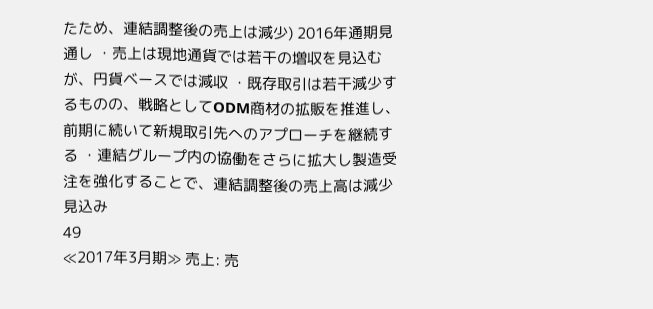たため、連結調整後の売上は減少) 2016年通期見通し ・売上は現地通貨では若干の増収を見込むが、円貨ベースでは減収 ・既存取引は若干減少するものの、戦略としてODM商材の拡販を推進し、 前期に続いて新規取引先へのアプローチを継続する ・連結グループ内の協働をさらに拡大し製造受注を強化することで、連結調整後の売上高は減少見込み
49
≪2017年3月期≫ 売上: 売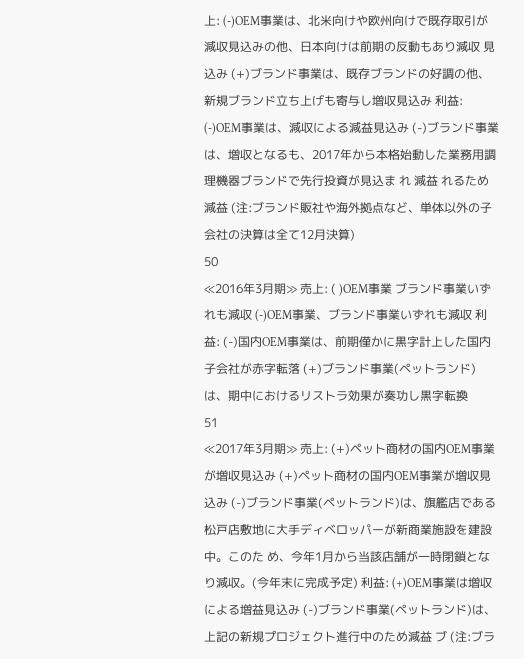上: (-)OEM事業は、北米向けや欧州向けで既存取引が減収見込みの他、日本向けは前期の反動もあり減収 見込み (+)ブランド事業は、既存ブランドの好調の他、新規ブランド立ち上げも寄与し増収見込み 利益: (-)OEM事業は、減収による減益見込み (-)ブランド事業は、増収となるも、2017年から本格始動した業務用調理機器ブランドで先行投資が見込ま れ 減益 れるため減益 (注:ブランド販社や海外拠点など、単体以外の子会社の決算は全て12月決算)
50
≪2016年3月期≫ 売上: ( )OEM事業 ブランド事業いずれも減収 (-)OEM事業、ブランド事業いずれも減収 利益: (-)国内OEM事業は、前期僅かに黒字計上した国内子会社が赤字転落 (+)ブランド事業(ペットランド)は、期中におけるリストラ効果が奏功し黒字転換
51
≪2017年3月期≫ 売上: (+)ペット商材の国内OEM事業が増収見込み (+)ペット商材の国内OEM事業が増収見込み (-)ブランド事業(ペットランド)は、旗艦店である松戸店敷地に大手ディベロッパーが新商業施設を建設中。このた め、今年1月から当該店舗が一時閉鎖となり減収。(今年末に完成予定) 利益: (+)OEM事業は増収による増益見込み (-)ブランド事業(ペットランド)は、上記の新規プロジェクト進行中のため減益 ブ (注:ブラ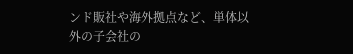ンド販社や海外拠点など、単体以外の子会社の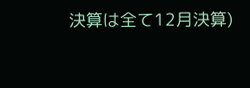決算は全て12月決算)